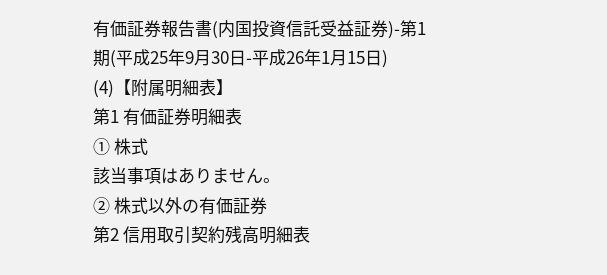有価証券報告書(内国投資信託受益証券)-第1期(平成25年9月30日-平成26年1月15日)
(4)【附属明細表】
第1 有価証券明細表
① 株式
該当事項はありません。
② 株式以外の有価証券
第2 信用取引契約残高明細表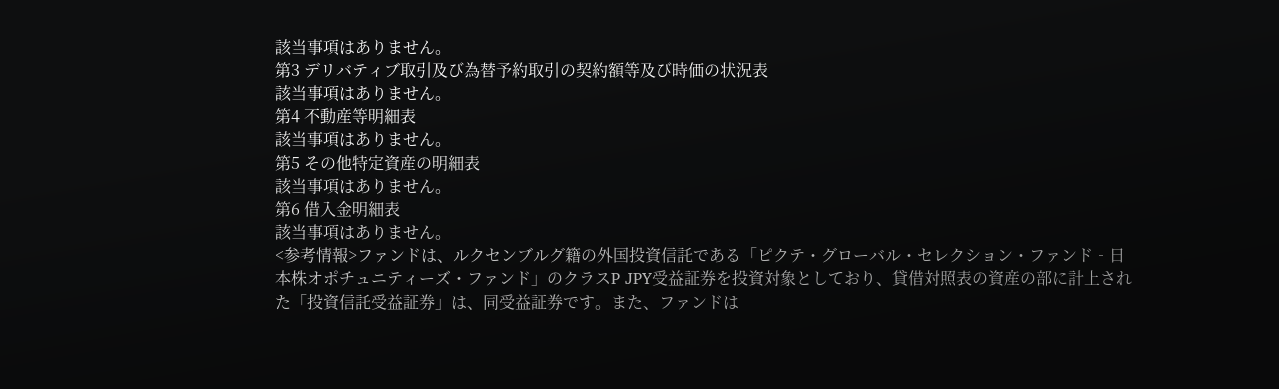該当事項はありません。
第3 デリバティブ取引及び為替予約取引の契約額等及び時価の状況表
該当事項はありません。
第4 不動産等明細表
該当事項はありません。
第5 その他特定資産の明細表
該当事項はありません。
第6 借入金明細表
該当事項はありません。
<参考情報>ファンドは、ルクセンブルグ籍の外国投資信託である「ピクテ・グローバル・セレクション・ファンド‐日本株オポチュニティーズ・ファンド」のクラスP JPY受益証券を投資対象としており、貸借対照表の資産の部に計上された「投資信託受益証券」は、同受益証券です。また、ファンドは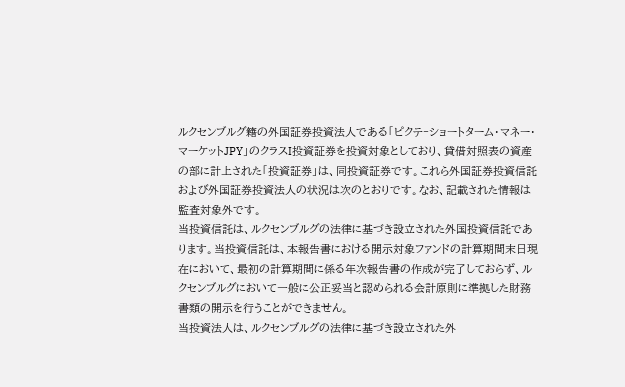ルクセンブルグ籍の外国証券投資法人である「ピクテ‐ショートターム・マネー・マーケットJPY」のクラスI投資証券を投資対象としており、貸借対照表の資産の部に計上された「投資証券」は、同投資証券です。これら外国証券投資信託および外国証券投資法人の状況は次のとおりです。なお、記載された情報は監査対象外です。
当投資信託は、ルクセンブルグの法律に基づき設立された外国投資信託であります。当投資信託は、本報告書における開示対象ファンドの計算期間末日現在において、最初の計算期間に係る年次報告書の作成が完了しておらず、ルクセンブルグにおいて一般に公正妥当と認められる会計原則に準拠した財務書類の開示を行うことができません。
当投資法人は、ルクセンブルグの法律に基づき設立された外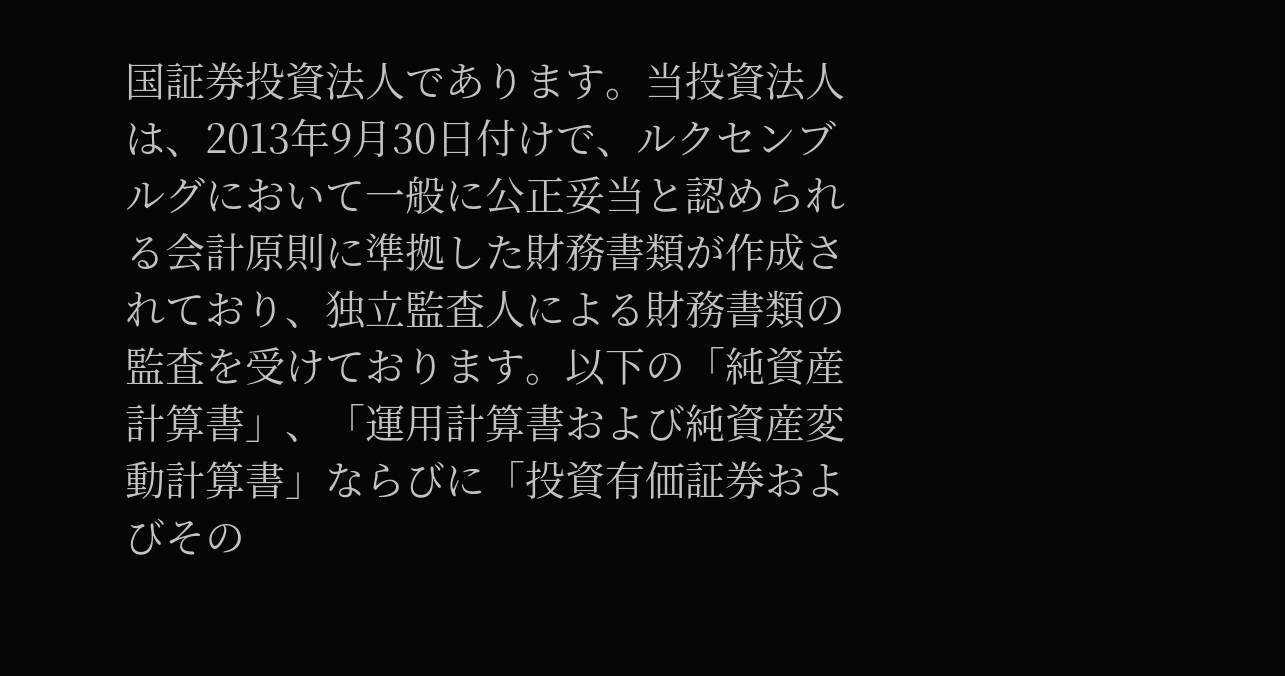国証券投資法人であります。当投資法人は、2013年9月30日付けで、ルクセンブルグにおいて一般に公正妥当と認められる会計原則に準拠した財務書類が作成されており、独立監査人による財務書類の監査を受けております。以下の「純資産計算書」、「運用計算書および純資産変動計算書」ならびに「投資有価証券およびその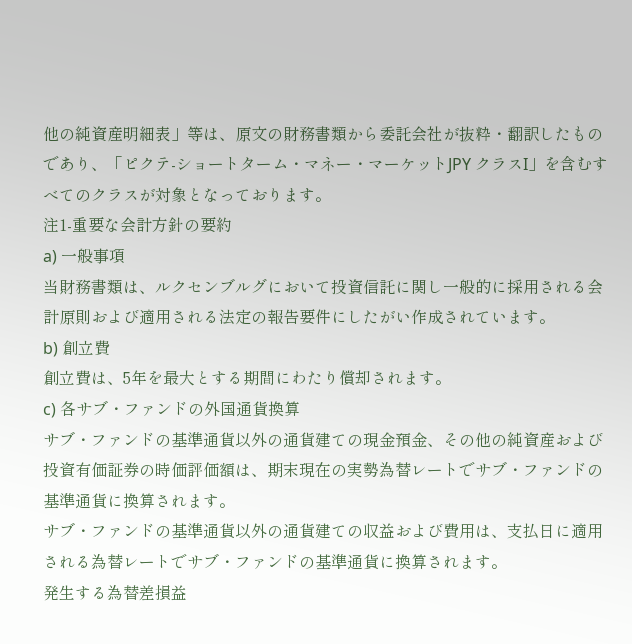他の純資産明細表」等は、原文の財務書類から委託会社が抜粋・翻訳したものであり、「ピクテ‐ショートターム・マネー・マーケットJPY クラスI」を含むすべてのクラスが対象となっております。
注1-重要な会計方針の要約
a) 一般事項
当財務書類は、ルクセンブルグにおいて投資信託に関し一般的に採用される会計原則および適用される法定の報告要件にしたがい作成されています。
b) 創立費
創立費は、5年を最大とする期間にわたり償却されます。
c) 各サブ・ファンドの外国通貨換算
サブ・ファンドの基準通貨以外の通貨建ての現金預金、その他の純資産および投資有価証券の時価評価額は、期末現在の実勢為替レートでサブ・ファンドの基準通貨に換算されます。
サブ・ファンドの基準通貨以外の通貨建ての収益および費用は、支払日に適用される為替レートでサブ・ファンドの基準通貨に換算されます。
発生する為替差損益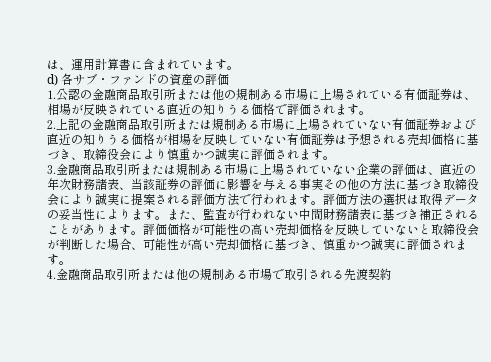は、運用計算書に含まれています。
d) 各サブ・ファンドの資産の評価
1.公認の金融商品取引所または他の規制ある市場に上場されている有価証券は、相場が反映されている直近の知りうる価格で評価されます。
2.上記の金融商品取引所または規制ある市場に上場されていない有価証券および直近の知りうる価格が相場を反映していない有価証券は予想される売却価格に基づき、取締役会により慎重かつ誠実に評価されます。
3.金融商品取引所または規制ある市場に上場されていない企業の評価は、直近の年次財務諸表、当該証券の評価に影響を与える事実その他の方法に基づき取締役会により誠実に提案される評価方法で行われます。評価方法の選択は取得データの妥当性によります。また、監査が行われない中間財務諸表に基づき補正されることがあります。評価価格が可能性の高い売却価格を反映していないと取締役会が判断した場合、可能性が高い売却価格に基づき、慎重かつ誠実に評価されます。
4.金融商品取引所または他の規制ある市場で取引される先渡契約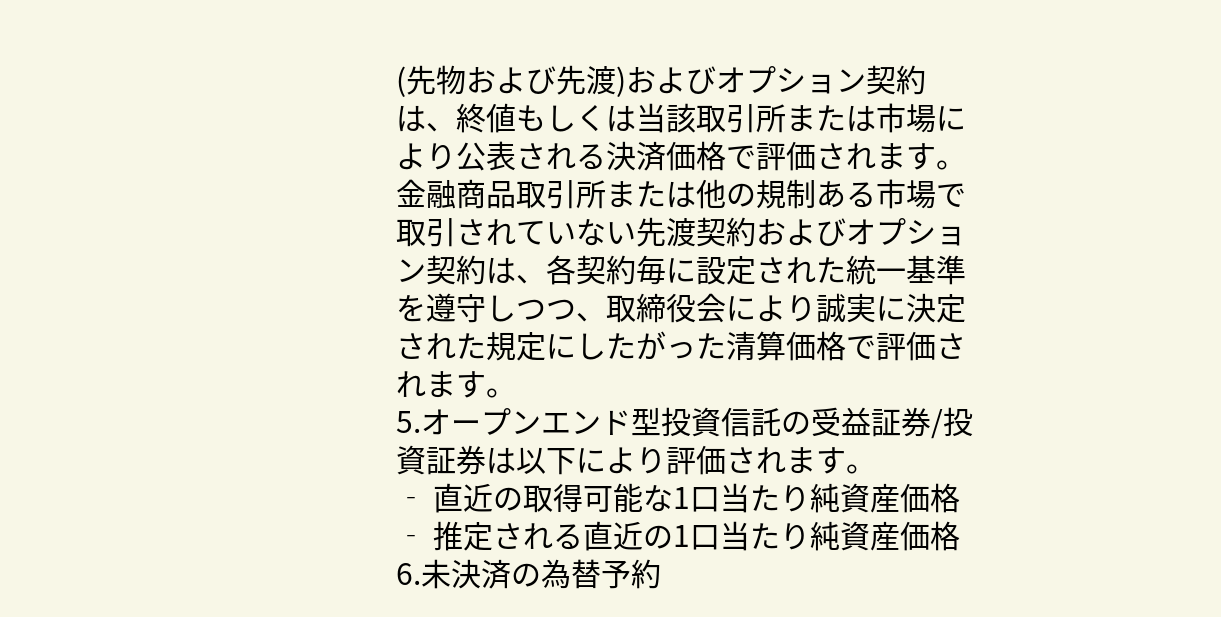(先物および先渡)およびオプション契約は、終値もしくは当該取引所または市場により公表される決済価格で評価されます。金融商品取引所または他の規制ある市場で取引されていない先渡契約およびオプション契約は、各契約毎に設定された統一基準を遵守しつつ、取締役会により誠実に決定された規定にしたがった清算価格で評価されます。
5.オープンエンド型投資信託の受益証券/投資証券は以下により評価されます。
‐ 直近の取得可能な1口当たり純資産価格
‐ 推定される直近の1口当たり純資産価格
6.未決済の為替予約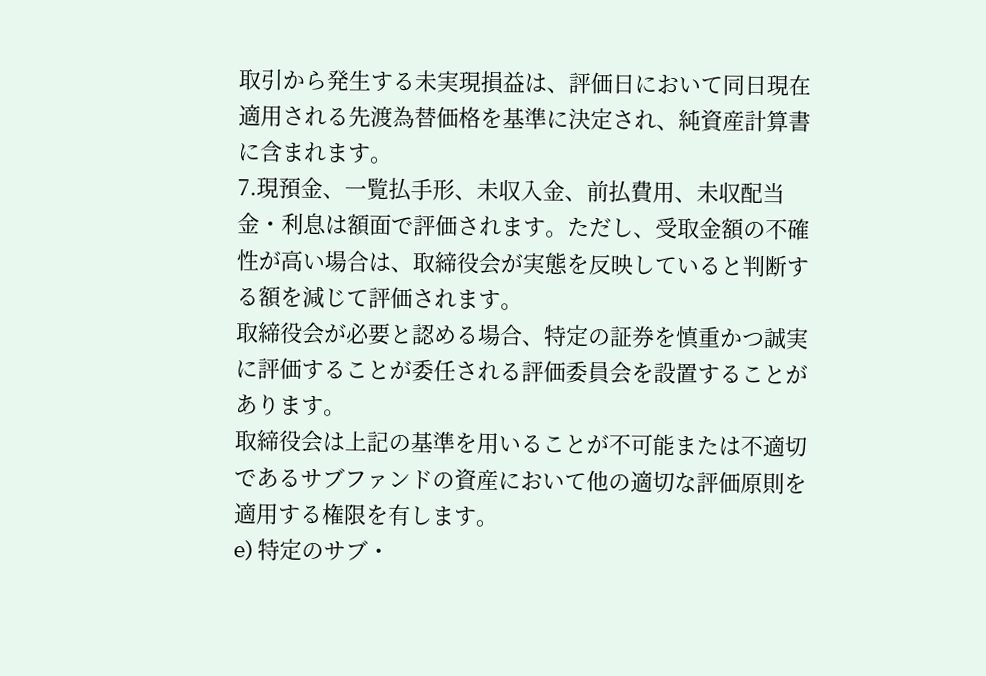取引から発生する未実現損益は、評価日において同日現在適用される先渡為替価格を基準に決定され、純資産計算書に含まれます。
7.現預金、一覧払手形、未収入金、前払費用、未収配当金・利息は額面で評価されます。ただし、受取金額の不確性が高い場合は、取締役会が実態を反映していると判断する額を減じて評価されます。
取締役会が必要と認める場合、特定の証券を慎重かつ誠実に評価することが委任される評価委員会を設置することがあります。
取締役会は上記の基準を用いることが不可能または不適切であるサブファンドの資産において他の適切な評価原則を適用する権限を有します。
e) 特定のサブ・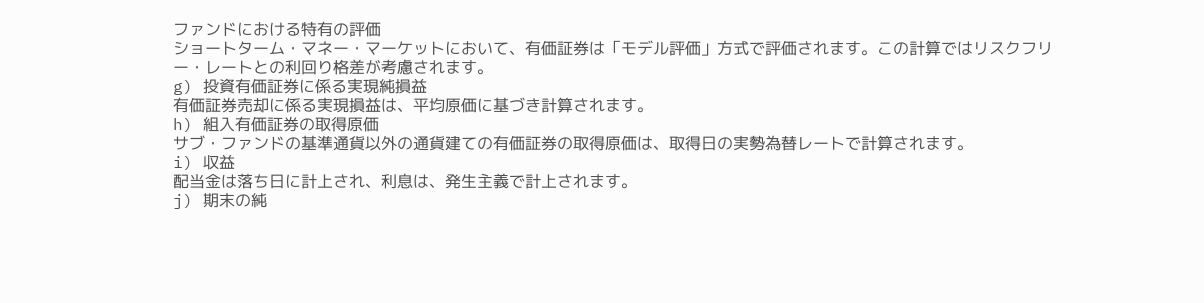ファンドにおける特有の評価
ショートターム・マネー・マーケットにおいて、有価証券は「モデル評価」方式で評価されます。この計算ではリスクフリー・レートとの利回り格差が考慮されます。
g) 投資有価証券に係る実現純損益
有価証券売却に係る実現損益は、平均原価に基づき計算されます。
h) 組入有価証券の取得原価
サブ・ファンドの基準通貨以外の通貨建ての有価証券の取得原価は、取得日の実勢為替レートで計算されます。
i) 収益
配当金は落ち日に計上され、利息は、発生主義で計上されます。
j) 期末の純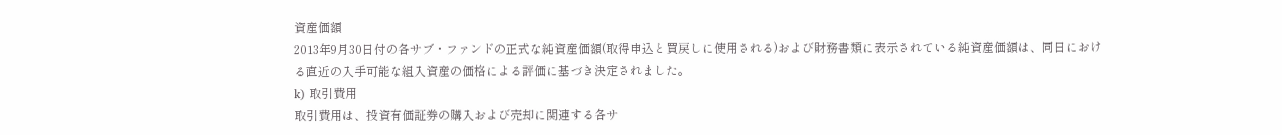資産価額
2013年9月30日付の各サブ・ファンドの正式な純資産価額(取得申込と買戻しに使用される)および財務書類に表示されている純資産価額は、同日における直近の入手可能な組入資産の価格による評価に基づき決定されました。
k) 取引費用
取引費用は、投資有価証券の購入および売却に関連する各サ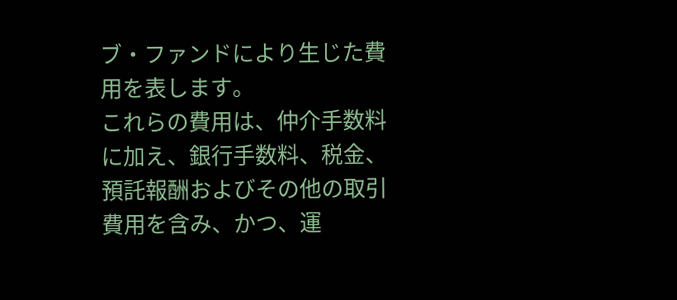ブ・ファンドにより生じた費用を表します。
これらの費用は、仲介手数料に加え、銀行手数料、税金、預託報酬およびその他の取引費用を含み、かつ、運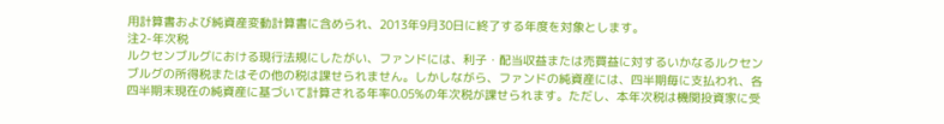用計算書および純資産変動計算書に含められ、2013年9月30日に終了する年度を対象とします。
注2-年次税
ルクセンブルグにおける現行法規にしたがい、ファンドには、利子・配当収益または売買益に対するいかなるルクセンブルグの所得税またはその他の税は課せられません。しかしながら、ファンドの純資産には、四半期毎に支払われ、各四半期末現在の純資産に基づいて計算される年率0.05%の年次税が課せられます。ただし、本年次税は機関投資家に受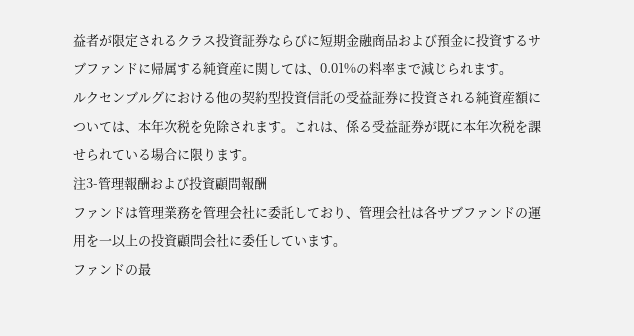益者が限定されるクラス投資証券ならびに短期金融商品および預金に投資するサブファンドに帰属する純資産に関しては、0.01%の料率まで減じられます。
ルクセンブルグにおける他の契約型投資信託の受益証券に投資される純資産額については、本年次税を免除されます。これは、係る受益証券が既に本年次税を課せられている場合に限ります。
注3-管理報酬および投資顧問報酬
ファンドは管理業務を管理会社に委託しており、管理会社は各サブファンドの運用を一以上の投資顧問会社に委任しています。
ファンドの最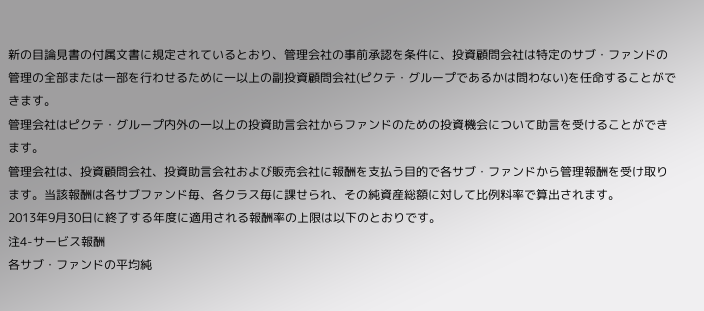新の目論見書の付属文書に規定されているとおり、管理会社の事前承認を条件に、投資顧問会社は特定のサブ・ファンドの管理の全部または一部を行わせるために一以上の副投資顧問会社(ピクテ・グループであるかは問わない)を任命することができます。
管理会社はピクテ・グループ内外の一以上の投資助言会社からファンドのための投資機会について助言を受けることができます。
管理会社は、投資顧問会社、投資助言会社および販売会社に報酬を支払う目的で各サブ・ファンドから管理報酬を受け取ります。当該報酬は各サブファンド毎、各クラス毎に課せられ、その純資産総額に対して比例料率で算出されます。
2013年9月30日に終了する年度に適用される報酬率の上限は以下のとおりです。
注4-サービス報酬
各サブ・ファンドの平均純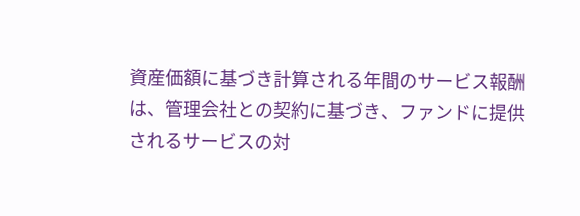資産価額に基づき計算される年間のサービス報酬は、管理会社との契約に基づき、ファンドに提供されるサービスの対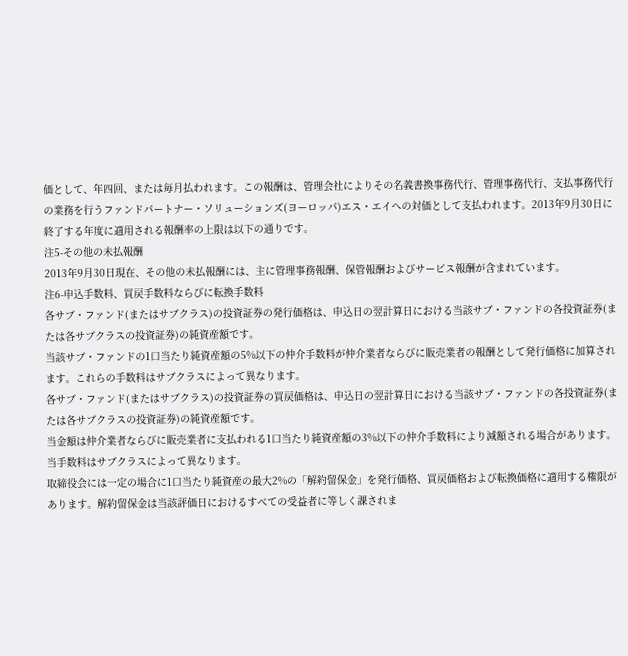価として、年四回、または毎月払われます。この報酬は、管理会社によりその名義書換事務代行、管理事務代行、支払事務代行の業務を行うファンドパートナー・ソリューションズ(ヨーロッパ)エス・エイへの対価として支払われます。2013年9月30日に終了する年度に適用される報酬率の上限は以下の通りです。
注5-その他の未払報酬
2013年9月30日現在、その他の未払報酬には、主に管理事務報酬、保管報酬およびサービス報酬が含まれています。
注6-申込手数料、買戻手数料ならびに転換手数料
各サブ・ファンド(またはサブクラス)の投資証券の発行価格は、申込日の翌計算日における当該サブ・ファンドの各投資証券(または各サブクラスの投資証券)の純資産額です。
当該サブ・ファンドの1口当たり純資産額の5%以下の仲介手数料が仲介業者ならびに販売業者の報酬として発行価格に加算されます。これらの手数料はサブクラスによって異なります。
各サブ・ファンド(またはサブクラス)の投資証券の買戻価格は、申込日の翌計算日における当該サブ・ファンドの各投資証券(または各サブクラスの投資証券)の純資産額です。
当金額は仲介業者ならびに販売業者に支払われる1口当たり純資産額の3%以下の仲介手数料により減額される場合があります。当手数料はサブクラスによって異なります。
取締役会には一定の場合に1口当たり純資産の最大2%の「解約留保金」を発行価格、買戻価格および転換価格に適用する権限があります。解約留保金は当該評価日におけるすべての受益者に等しく課されま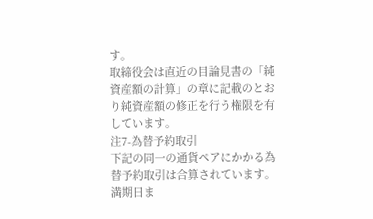す。
取締役会は直近の目論見書の「純資産額の計算」の章に記載のとおり純資産額の修正を行う権限を有しています。
注7-為替予約取引
下記の同一の通貨ペアにかかる為替予約取引は合算されています。満期日ま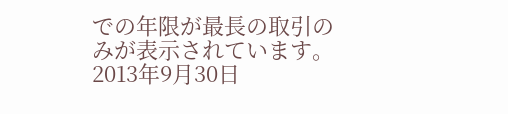での年限が最長の取引のみが表示されています。
2013年9月30日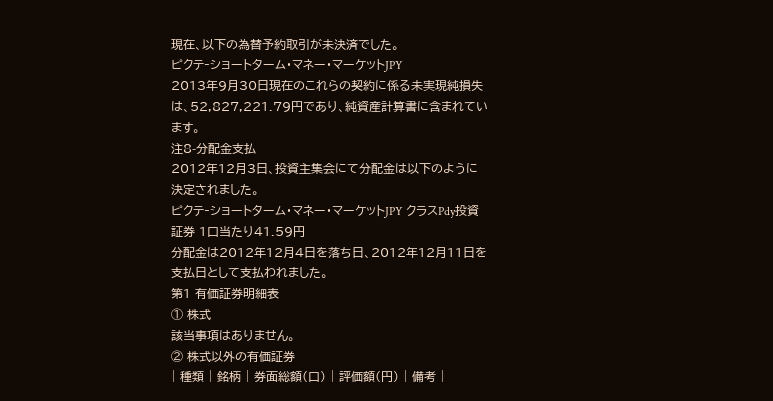現在、以下の為替予約取引が未決済でした。
ピクテ‐ショートターム・マネー・マーケットJPY
2013年9月30日現在のこれらの契約に係る未実現純損失は、52,827,221.79円であり、純資産計算書に含まれています。
注8-分配金支払
2012年12月3日、投資主集会にて分配金は以下のように決定されました。
ピクテ‐ショートターム・マネー・マーケットJPY クラスPdy投資証券 1口当たり41.59円
分配金は2012年12月4日を落ち日、2012年12月11日を支払日として支払われました。
第1 有価証券明細表
① 株式
該当事項はありません。
② 株式以外の有価証券
| 種類 | 銘柄 | 券面総額(口) | 評価額(円) | 備考 |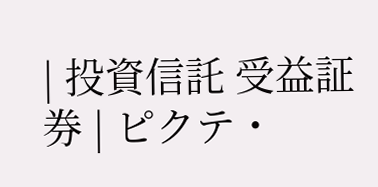| 投資信託 受益証券 | ピクテ・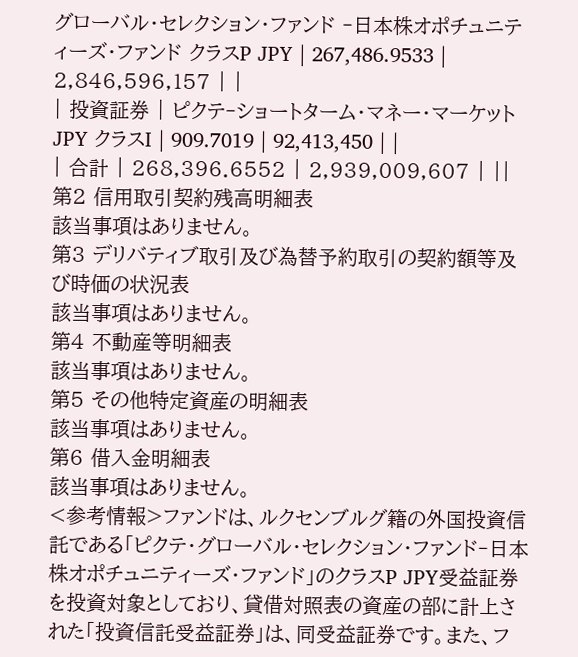グローバル・セレクション・ファンド ‐日本株オポチュニティーズ・ファンド クラスP JPY | 267,486.9533 | 2,846,596,157 | |
| 投資証券 | ピクテ‐ショートターム・マネー・マーケットJPY クラスI | 909.7019 | 92,413,450 | |
| 合計 | 268,396.6552 | 2,939,009,607 | ||
第2 信用取引契約残高明細表
該当事項はありません。
第3 デリバティブ取引及び為替予約取引の契約額等及び時価の状況表
該当事項はありません。
第4 不動産等明細表
該当事項はありません。
第5 その他特定資産の明細表
該当事項はありません。
第6 借入金明細表
該当事項はありません。
<参考情報>ファンドは、ルクセンブルグ籍の外国投資信託である「ピクテ・グローバル・セレクション・ファンド‐日本株オポチュニティーズ・ファンド」のクラスP JPY受益証券を投資対象としており、貸借対照表の資産の部に計上された「投資信託受益証券」は、同受益証券です。また、フ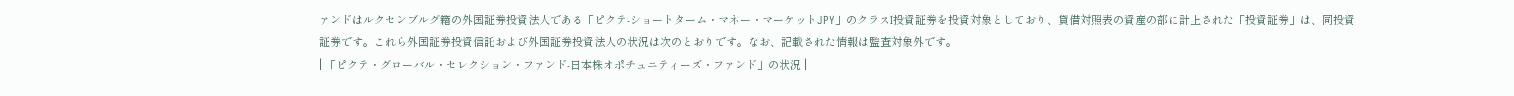ァンドはルクセンブルグ籍の外国証券投資法人である「ピクテ‐ショートターム・マネー・マーケットJPY」のクラスI投資証券を投資対象としており、貸借対照表の資産の部に計上された「投資証券」は、同投資証券です。これら外国証券投資信託および外国証券投資法人の状況は次のとおりです。なお、記載された情報は監査対象外です。
| 「ピクテ・グローバル・セレクション・ファンド‐日本株オポチュニティーズ・ファンド」の状況 |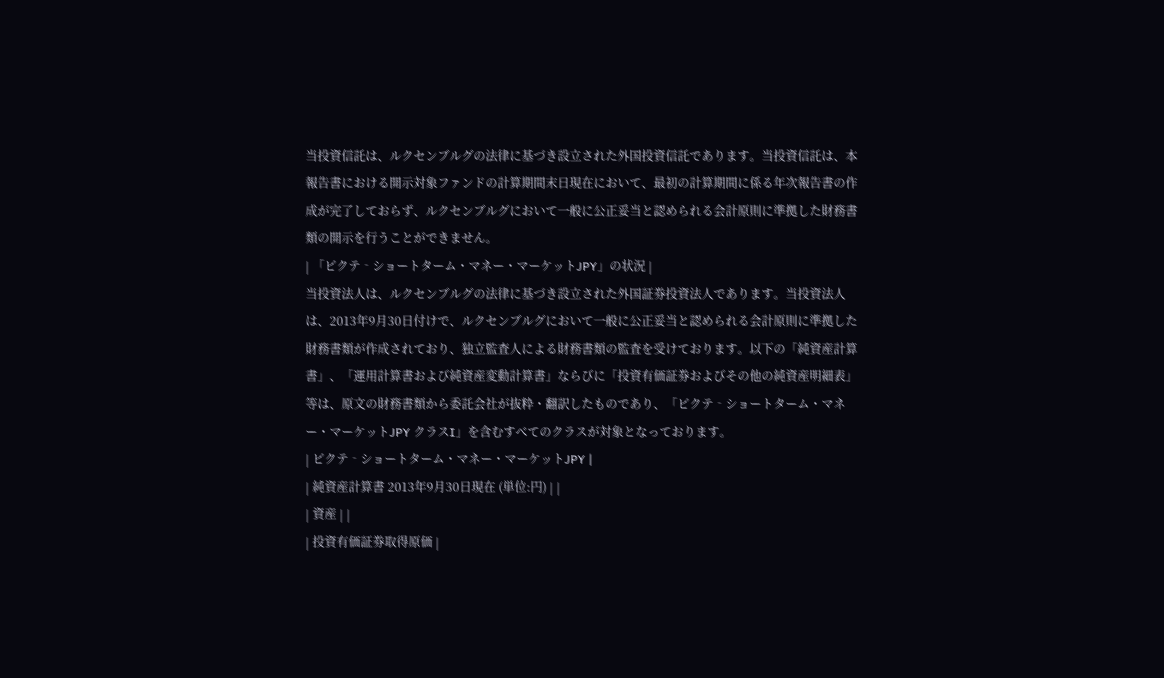当投資信託は、ルクセンブルグの法律に基づき設立された外国投資信託であります。当投資信託は、本報告書における開示対象ファンドの計算期間末日現在において、最初の計算期間に係る年次報告書の作成が完了しておらず、ルクセンブルグにおいて一般に公正妥当と認められる会計原則に準拠した財務書類の開示を行うことができません。
| 「ピクテ‐ショートターム・マネー・マーケットJPY」の状況 |
当投資法人は、ルクセンブルグの法律に基づき設立された外国証券投資法人であります。当投資法人は、2013年9月30日付けで、ルクセンブルグにおいて一般に公正妥当と認められる会計原則に準拠した財務書類が作成されており、独立監査人による財務書類の監査を受けております。以下の「純資産計算書」、「運用計算書および純資産変動計算書」ならびに「投資有価証券およびその他の純資産明細表」等は、原文の財務書類から委託会社が抜粋・翻訳したものであり、「ピクテ‐ショートターム・マネー・マーケットJPY クラスI」を含むすべてのクラスが対象となっております。
| ピクテ‐ショートターム・マネー・マーケットJPY |
| 純資産計算書 2013年9月30日現在 (単位:円) | |
| 資産 | |
| 投資有価証券取得原価 |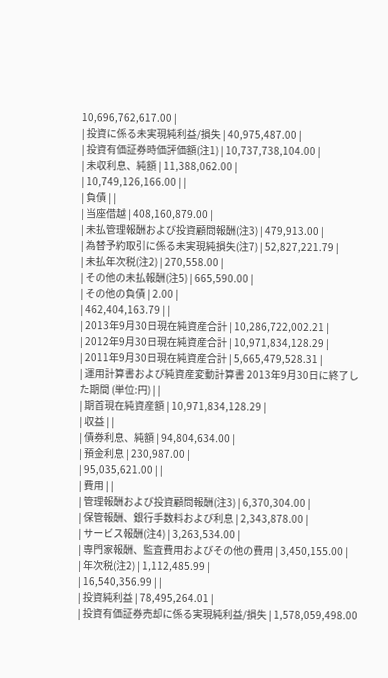10,696,762,617.00 |
| 投資に係る未実現純利益/損失 | 40,975,487.00 |
| 投資有価証券時価評価額(注1) | 10,737,738,104.00 |
| 未収利息、純額 | 11,388,062.00 |
| 10,749,126,166.00 | |
| 負債 | |
| 当座借越 | 408,160,879.00 |
| 未払管理報酬および投資顧問報酬(注3) | 479,913.00 |
| 為替予約取引に係る未実現純損失(注7) | 52,827,221.79 |
| 未払年次税(注2) | 270,558.00 |
| その他の未払報酬(注5) | 665,590.00 |
| その他の負債 | 2.00 |
| 462,404,163.79 | |
| 2013年9月30日現在純資産合計 | 10,286,722,002.21 |
| 2012年9月30日現在純資産合計 | 10,971,834,128.29 |
| 2011年9月30日現在純資産合計 | 5,665,479,528.31 |
| 運用計算書および純資産変動計算書 2013年9月30日に終了した期間 (単位:円) | |
| 期首現在純資産額 | 10,971,834,128.29 |
| 収益 | |
| 債券利息、純額 | 94,804,634.00 |
| 預金利息 | 230,987.00 |
| 95,035,621.00 | |
| 費用 | |
| 管理報酬および投資顧問報酬(注3) | 6,370,304.00 |
| 保管報酬、銀行手数料および利息 | 2,343,878.00 |
| サービス報酬(注4) | 3,263,534.00 |
| 専門家報酬、監査費用およびその他の費用 | 3,450,155.00 |
| 年次税(注2) | 1,112,485.99 |
| 16,540,356.99 | |
| 投資純利益 | 78,495,264.01 |
| 投資有価証券売却に係る実現純利益/損失 | 1,578,059,498.00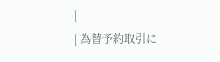|
| 為替予約取引に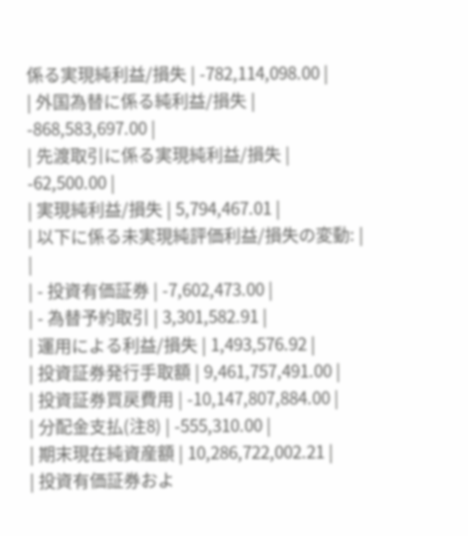係る実現純利益/損失 | -782,114,098.00 |
| 外国為替に係る純利益/損失 | -868,583,697.00 |
| 先渡取引に係る実現純利益/損失 | -62,500.00 |
| 実現純利益/損失 | 5,794,467.01 |
| 以下に係る未実現純評価利益/損失の変動: | |
| - 投資有価証券 | -7,602,473.00 |
| - 為替予約取引 | 3,301,582.91 |
| 運用による利益/損失 | 1,493,576.92 |
| 投資証券発行手取額 | 9,461,757,491.00 |
| 投資証券買戻費用 | -10,147,807,884.00 |
| 分配金支払(注8) | -555,310.00 |
| 期末現在純資産額 | 10,286,722,002.21 |
| 投資有価証券およ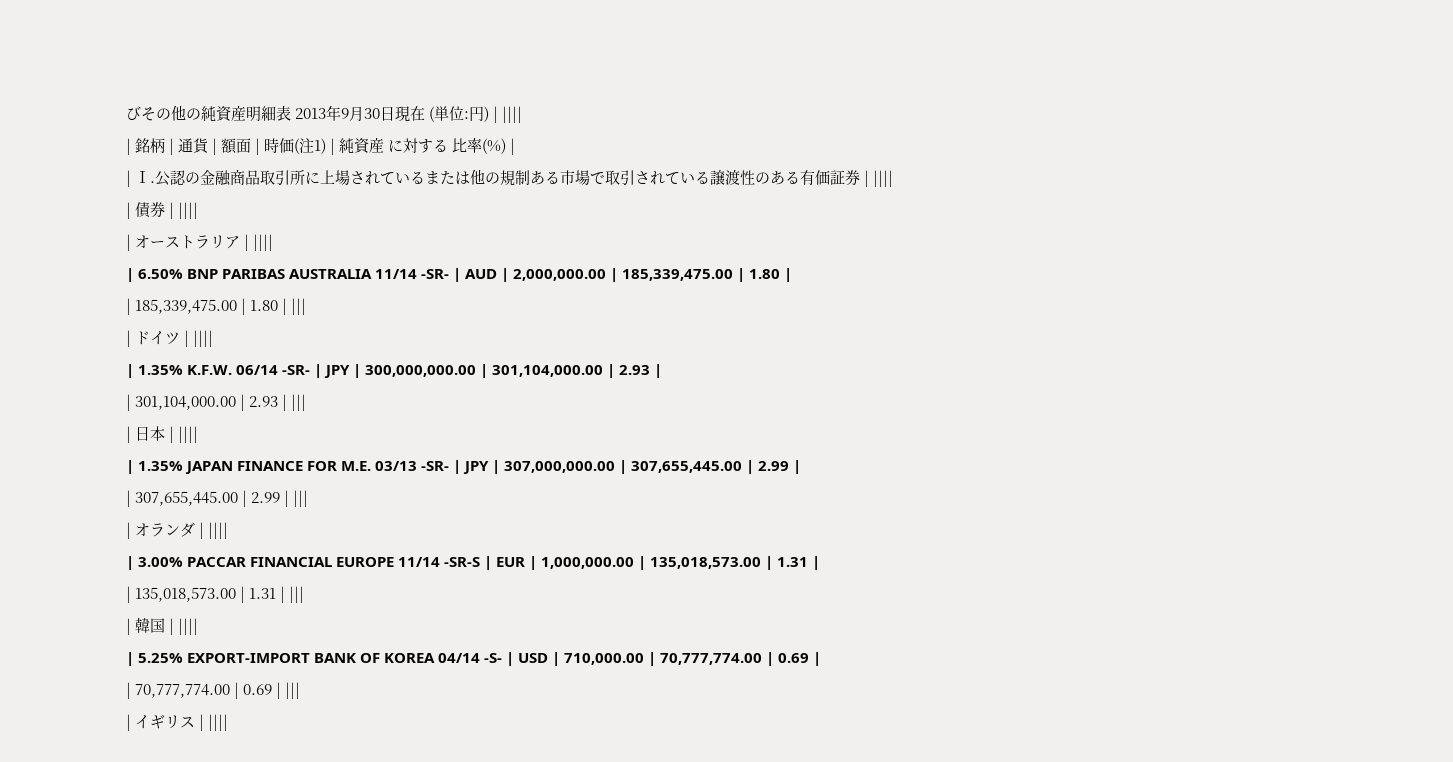びその他の純資産明細表 2013年9月30日現在 (単位:円) | ||||
| 銘柄 | 通貨 | 額面 | 時価(注1) | 純資産 に対する 比率(%) |
| Ⅰ.公認の金融商品取引所に上場されているまたは他の規制ある市場で取引されている譲渡性のある有価証券 | ||||
| 債券 | ||||
| オーストラリア | ||||
| 6.50% BNP PARIBAS AUSTRALIA 11/14 -SR- | AUD | 2,000,000.00 | 185,339,475.00 | 1.80 |
| 185,339,475.00 | 1.80 | |||
| ドイツ | ||||
| 1.35% K.F.W. 06/14 -SR- | JPY | 300,000,000.00 | 301,104,000.00 | 2.93 |
| 301,104,000.00 | 2.93 | |||
| 日本 | ||||
| 1.35% JAPAN FINANCE FOR M.E. 03/13 -SR- | JPY | 307,000,000.00 | 307,655,445.00 | 2.99 |
| 307,655,445.00 | 2.99 | |||
| オランダ | ||||
| 3.00% PACCAR FINANCIAL EUROPE 11/14 -SR-S | EUR | 1,000,000.00 | 135,018,573.00 | 1.31 |
| 135,018,573.00 | 1.31 | |||
| 韓国 | ||||
| 5.25% EXPORT-IMPORT BANK OF KOREA 04/14 -S- | USD | 710,000.00 | 70,777,774.00 | 0.69 |
| 70,777,774.00 | 0.69 | |||
| イギリス | ||||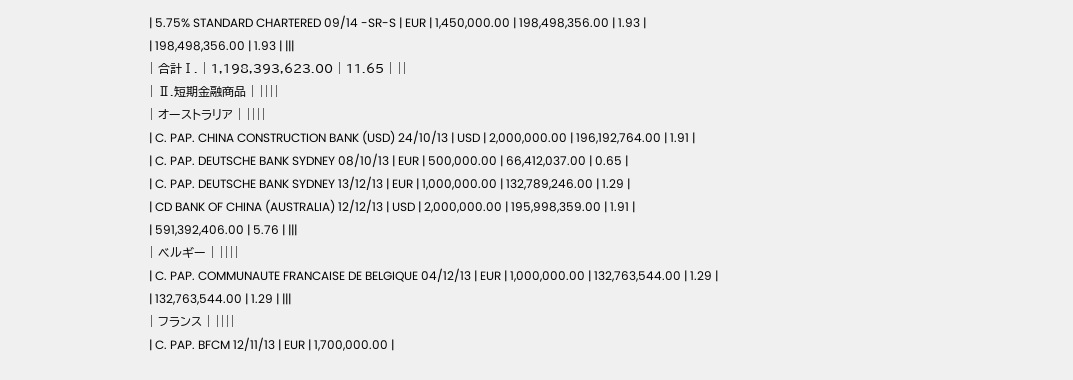| 5.75% STANDARD CHARTERED 09/14 -SR-S | EUR | 1,450,000.00 | 198,498,356.00 | 1.93 |
| 198,498,356.00 | 1.93 | |||
| 合計Ⅰ. | 1,198,393,623.00 | 11.65 | ||
| Ⅱ.短期金融商品 | ||||
| オーストラリア | ||||
| C. PAP. CHINA CONSTRUCTION BANK (USD) 24/10/13 | USD | 2,000,000.00 | 196,192,764.00 | 1.91 |
| C. PAP. DEUTSCHE BANK SYDNEY 08/10/13 | EUR | 500,000.00 | 66,412,037.00 | 0.65 |
| C. PAP. DEUTSCHE BANK SYDNEY 13/12/13 | EUR | 1,000,000.00 | 132,789,246.00 | 1.29 |
| CD BANK OF CHINA (AUSTRALIA) 12/12/13 | USD | 2,000,000.00 | 195,998,359.00 | 1.91 |
| 591,392,406.00 | 5.76 | |||
| ベルギー | ||||
| C. PAP. COMMUNAUTE FRANCAISE DE BELGIQUE 04/12/13 | EUR | 1,000,000.00 | 132,763,544.00 | 1.29 |
| 132,763,544.00 | 1.29 | |||
| フランス | ||||
| C. PAP. BFCM 12/11/13 | EUR | 1,700,000.00 |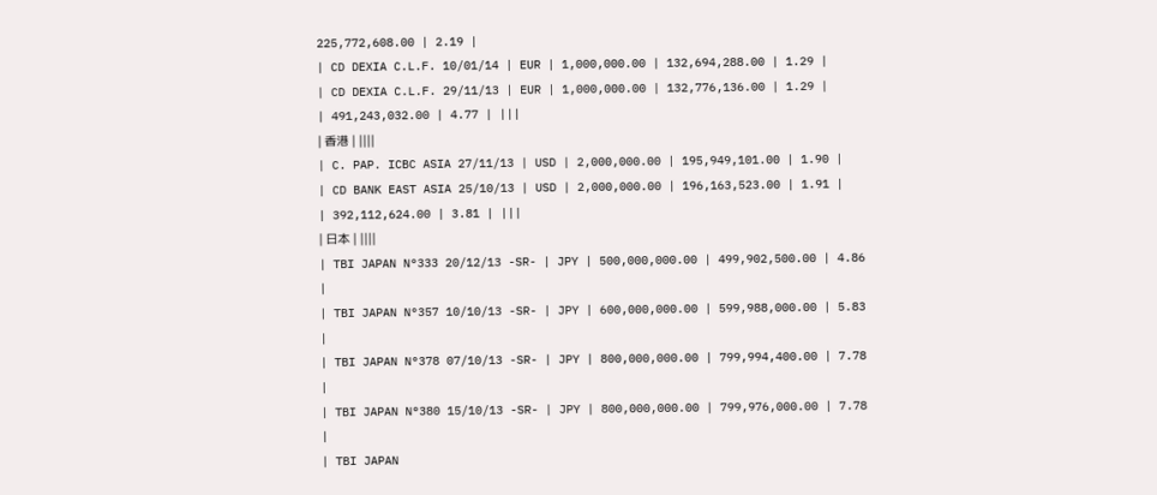225,772,608.00 | 2.19 |
| CD DEXIA C.L.F. 10/01/14 | EUR | 1,000,000.00 | 132,694,288.00 | 1.29 |
| CD DEXIA C.L.F. 29/11/13 | EUR | 1,000,000.00 | 132,776,136.00 | 1.29 |
| 491,243,032.00 | 4.77 | |||
| 香港 | ||||
| C. PAP. ICBC ASIA 27/11/13 | USD | 2,000,000.00 | 195,949,101.00 | 1.90 |
| CD BANK EAST ASIA 25/10/13 | USD | 2,000,000.00 | 196,163,523.00 | 1.91 |
| 392,112,624.00 | 3.81 | |||
| 日本 | ||||
| TBI JAPAN N°333 20/12/13 -SR- | JPY | 500,000,000.00 | 499,902,500.00 | 4.86 |
| TBI JAPAN N°357 10/10/13 -SR- | JPY | 600,000,000.00 | 599,988,000.00 | 5.83 |
| TBI JAPAN N°378 07/10/13 -SR- | JPY | 800,000,000.00 | 799,994,400.00 | 7.78 |
| TBI JAPAN N°380 15/10/13 -SR- | JPY | 800,000,000.00 | 799,976,000.00 | 7.78 |
| TBI JAPAN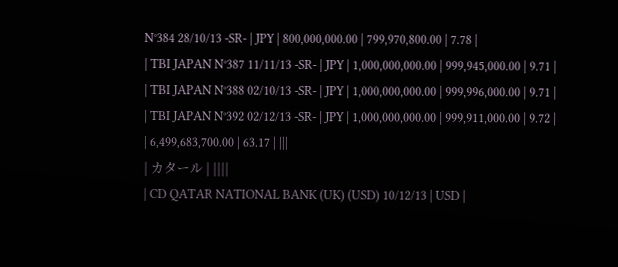N°384 28/10/13 -SR- | JPY | 800,000,000.00 | 799,970,800.00 | 7.78 |
| TBI JAPAN N°387 11/11/13 -SR- | JPY | 1,000,000,000.00 | 999,945,000.00 | 9.71 |
| TBI JAPAN N°388 02/10/13 -SR- | JPY | 1,000,000,000.00 | 999,996,000.00 | 9.71 |
| TBI JAPAN N°392 02/12/13 -SR- | JPY | 1,000,000,000.00 | 999,911,000.00 | 9.72 |
| 6,499,683,700.00 | 63.17 | |||
| カタール | ||||
| CD QATAR NATIONAL BANK (UK) (USD) 10/12/13 | USD |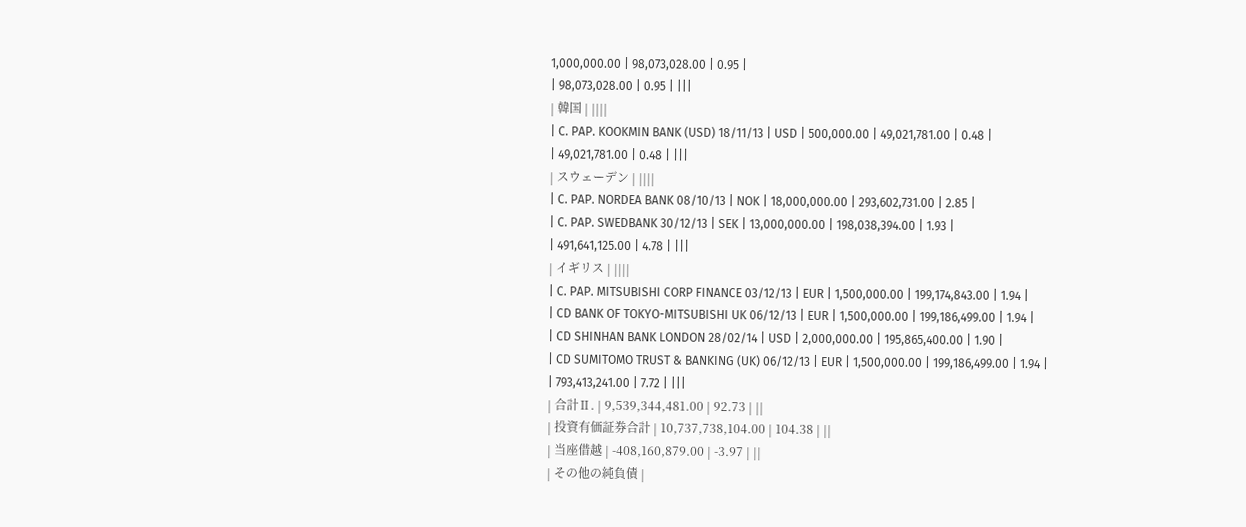1,000,000.00 | 98,073,028.00 | 0.95 |
| 98,073,028.00 | 0.95 | |||
| 韓国 | ||||
| C. PAP. KOOKMIN BANK (USD) 18/11/13 | USD | 500,000.00 | 49,021,781.00 | 0.48 |
| 49,021,781.00 | 0.48 | |||
| スウェーデン | ||||
| C. PAP. NORDEA BANK 08/10/13 | NOK | 18,000,000.00 | 293,602,731.00 | 2.85 |
| C. PAP. SWEDBANK 30/12/13 | SEK | 13,000,000.00 | 198,038,394.00 | 1.93 |
| 491,641,125.00 | 4.78 | |||
| イギリス | ||||
| C. PAP. MITSUBISHI CORP FINANCE 03/12/13 | EUR | 1,500,000.00 | 199,174,843.00 | 1.94 |
| CD BANK OF TOKYO-MITSUBISHI UK 06/12/13 | EUR | 1,500,000.00 | 199,186,499.00 | 1.94 |
| CD SHINHAN BANK LONDON 28/02/14 | USD | 2,000,000.00 | 195,865,400.00 | 1.90 |
| CD SUMITOMO TRUST & BANKING (UK) 06/12/13 | EUR | 1,500,000.00 | 199,186,499.00 | 1.94 |
| 793,413,241.00 | 7.72 | |||
| 合計Ⅱ. | 9,539,344,481.00 | 92.73 | ||
| 投資有価証券合計 | 10,737,738,104.00 | 104.38 | ||
| 当座借越 | -408,160,879.00 | -3.97 | ||
| その他の純負債 |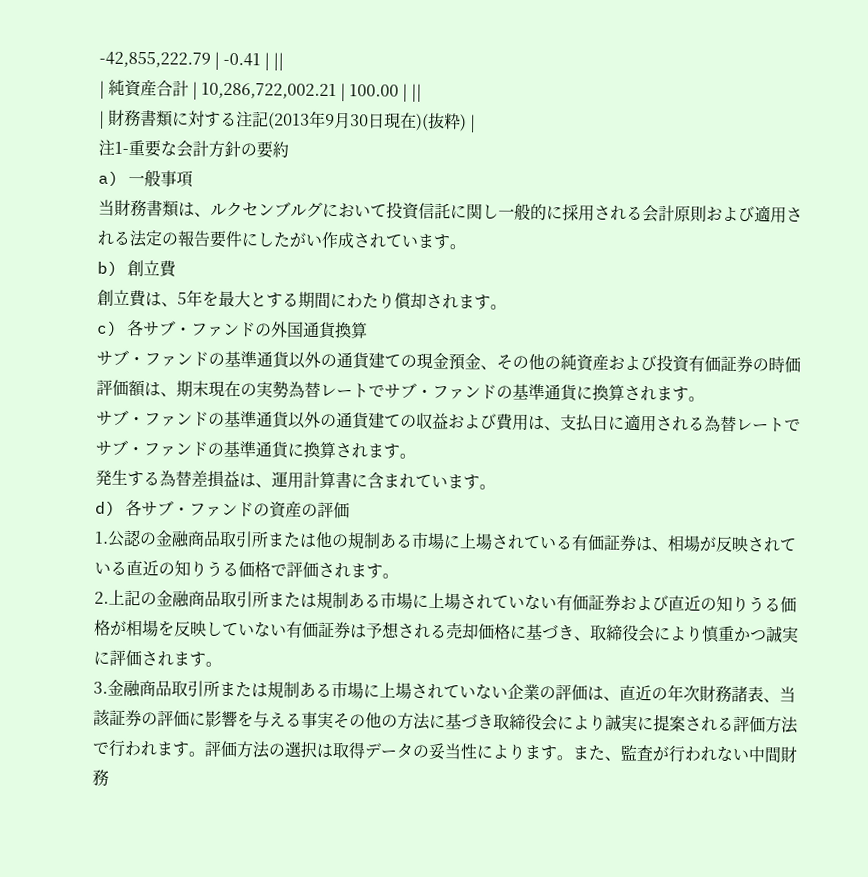-42,855,222.79 | -0.41 | ||
| 純資産合計 | 10,286,722,002.21 | 100.00 | ||
| 財務書類に対する注記(2013年9月30日現在)(抜粋) |
注1-重要な会計方針の要約
a) 一般事項
当財務書類は、ルクセンブルグにおいて投資信託に関し一般的に採用される会計原則および適用される法定の報告要件にしたがい作成されています。
b) 創立費
創立費は、5年を最大とする期間にわたり償却されます。
c) 各サブ・ファンドの外国通貨換算
サブ・ファンドの基準通貨以外の通貨建ての現金預金、その他の純資産および投資有価証券の時価評価額は、期末現在の実勢為替レートでサブ・ファンドの基準通貨に換算されます。
サブ・ファンドの基準通貨以外の通貨建ての収益および費用は、支払日に適用される為替レートでサブ・ファンドの基準通貨に換算されます。
発生する為替差損益は、運用計算書に含まれています。
d) 各サブ・ファンドの資産の評価
1.公認の金融商品取引所または他の規制ある市場に上場されている有価証券は、相場が反映されている直近の知りうる価格で評価されます。
2.上記の金融商品取引所または規制ある市場に上場されていない有価証券および直近の知りうる価格が相場を反映していない有価証券は予想される売却価格に基づき、取締役会により慎重かつ誠実に評価されます。
3.金融商品取引所または規制ある市場に上場されていない企業の評価は、直近の年次財務諸表、当該証券の評価に影響を与える事実その他の方法に基づき取締役会により誠実に提案される評価方法で行われます。評価方法の選択は取得データの妥当性によります。また、監査が行われない中間財務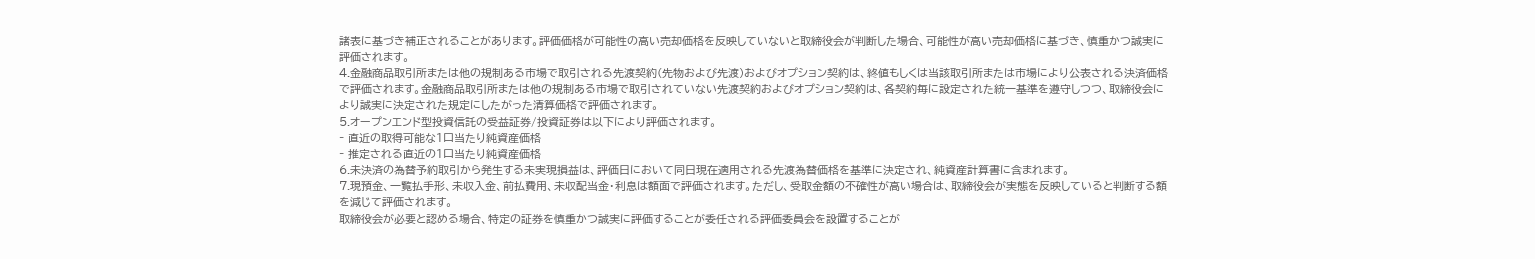諸表に基づき補正されることがあります。評価価格が可能性の高い売却価格を反映していないと取締役会が判断した場合、可能性が高い売却価格に基づき、慎重かつ誠実に評価されます。
4.金融商品取引所または他の規制ある市場で取引される先渡契約(先物および先渡)およびオプション契約は、終値もしくは当該取引所または市場により公表される決済価格で評価されます。金融商品取引所または他の規制ある市場で取引されていない先渡契約およびオプション契約は、各契約毎に設定された統一基準を遵守しつつ、取締役会により誠実に決定された規定にしたがった清算価格で評価されます。
5.オープンエンド型投資信託の受益証券/投資証券は以下により評価されます。
‐ 直近の取得可能な1口当たり純資産価格
‐ 推定される直近の1口当たり純資産価格
6.未決済の為替予約取引から発生する未実現損益は、評価日において同日現在適用される先渡為替価格を基準に決定され、純資産計算書に含まれます。
7.現預金、一覧払手形、未収入金、前払費用、未収配当金・利息は額面で評価されます。ただし、受取金額の不確性が高い場合は、取締役会が実態を反映していると判断する額を減じて評価されます。
取締役会が必要と認める場合、特定の証券を慎重かつ誠実に評価することが委任される評価委員会を設置することが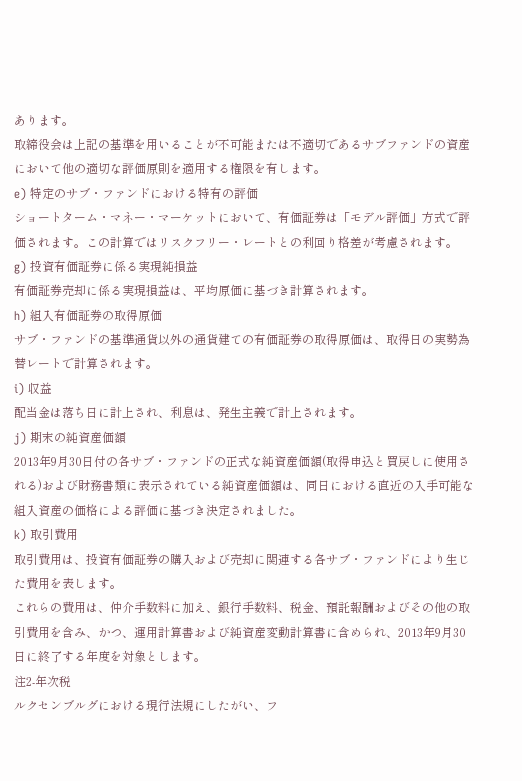あります。
取締役会は上記の基準を用いることが不可能または不適切であるサブファンドの資産において他の適切な評価原則を適用する権限を有します。
e) 特定のサブ・ファンドにおける特有の評価
ショートターム・マネー・マーケットにおいて、有価証券は「モデル評価」方式で評価されます。この計算ではリスクフリー・レートとの利回り格差が考慮されます。
g) 投資有価証券に係る実現純損益
有価証券売却に係る実現損益は、平均原価に基づき計算されます。
h) 組入有価証券の取得原価
サブ・ファンドの基準通貨以外の通貨建ての有価証券の取得原価は、取得日の実勢為替レートで計算されます。
i) 収益
配当金は落ち日に計上され、利息は、発生主義で計上されます。
j) 期末の純資産価額
2013年9月30日付の各サブ・ファンドの正式な純資産価額(取得申込と買戻しに使用される)および財務書類に表示されている純資産価額は、同日における直近の入手可能な組入資産の価格による評価に基づき決定されました。
k) 取引費用
取引費用は、投資有価証券の購入および売却に関連する各サブ・ファンドにより生じた費用を表します。
これらの費用は、仲介手数料に加え、銀行手数料、税金、預託報酬およびその他の取引費用を含み、かつ、運用計算書および純資産変動計算書に含められ、2013年9月30日に終了する年度を対象とします。
注2-年次税
ルクセンブルグにおける現行法規にしたがい、フ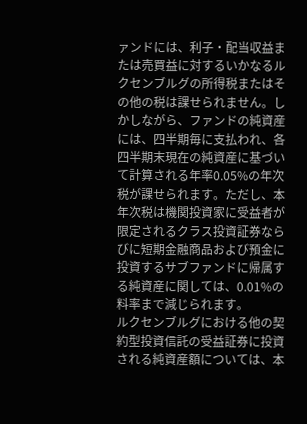ァンドには、利子・配当収益または売買益に対するいかなるルクセンブルグの所得税またはその他の税は課せられません。しかしながら、ファンドの純資産には、四半期毎に支払われ、各四半期末現在の純資産に基づいて計算される年率0.05%の年次税が課せられます。ただし、本年次税は機関投資家に受益者が限定されるクラス投資証券ならびに短期金融商品および預金に投資するサブファンドに帰属する純資産に関しては、0.01%の料率まで減じられます。
ルクセンブルグにおける他の契約型投資信託の受益証券に投資される純資産額については、本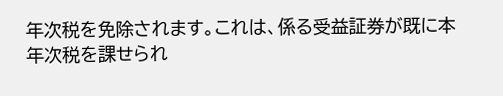年次税を免除されます。これは、係る受益証券が既に本年次税を課せられ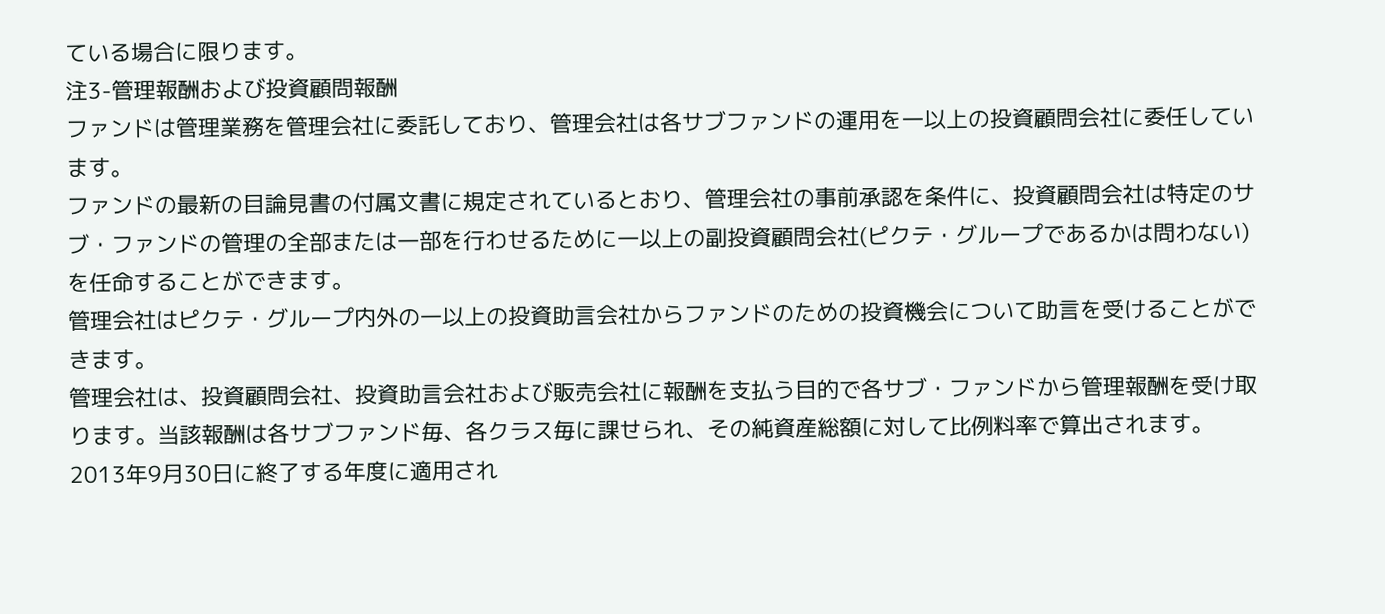ている場合に限ります。
注3-管理報酬および投資顧問報酬
ファンドは管理業務を管理会社に委託しており、管理会社は各サブファンドの運用を一以上の投資顧問会社に委任しています。
ファンドの最新の目論見書の付属文書に規定されているとおり、管理会社の事前承認を条件に、投資顧問会社は特定のサブ・ファンドの管理の全部または一部を行わせるために一以上の副投資顧問会社(ピクテ・グループであるかは問わない)を任命することができます。
管理会社はピクテ・グループ内外の一以上の投資助言会社からファンドのための投資機会について助言を受けることができます。
管理会社は、投資顧問会社、投資助言会社および販売会社に報酬を支払う目的で各サブ・ファンドから管理報酬を受け取ります。当該報酬は各サブファンド毎、各クラス毎に課せられ、その純資産総額に対して比例料率で算出されます。
2013年9月30日に終了する年度に適用され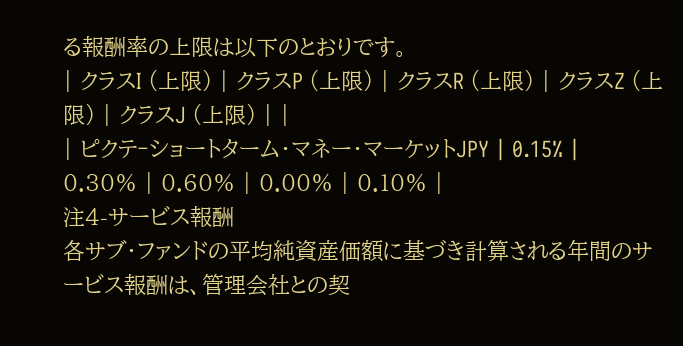る報酬率の上限は以下のとおりです。
| クラスI (上限) | クラスP (上限) | クラスR (上限) | クラスZ (上限) | クラスJ (上限) | |
| ピクテ‐ショートターム・マネー・マーケットJPY | 0.15% | 0.30% | 0.60% | 0.00% | 0.10% |
注4-サービス報酬
各サブ・ファンドの平均純資産価額に基づき計算される年間のサービス報酬は、管理会社との契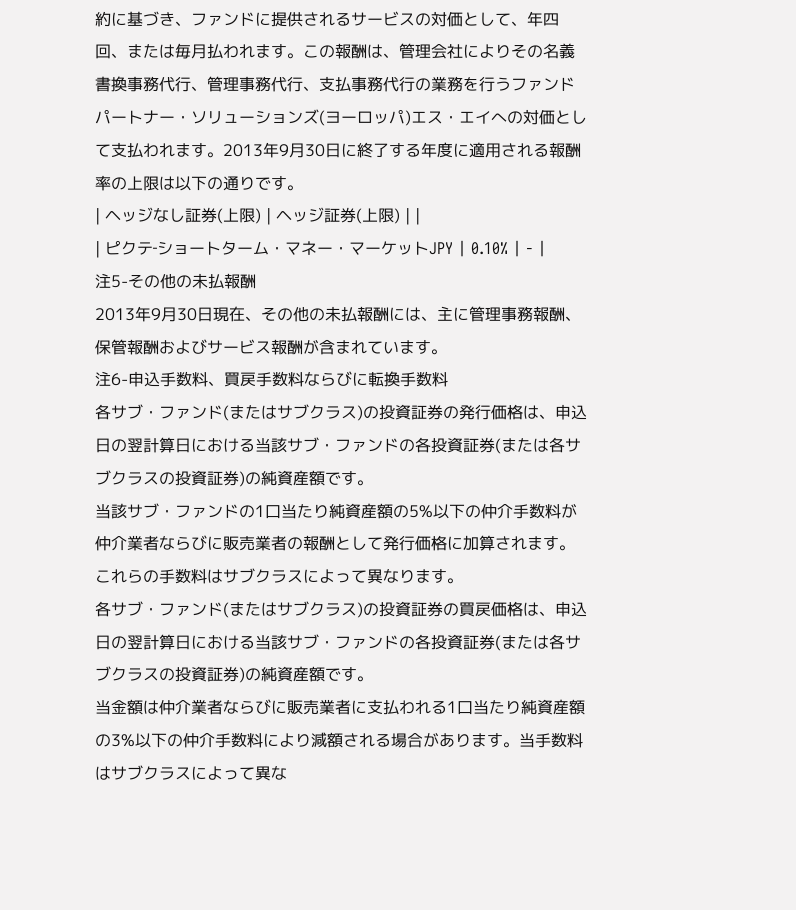約に基づき、ファンドに提供されるサービスの対価として、年四回、または毎月払われます。この報酬は、管理会社によりその名義書換事務代行、管理事務代行、支払事務代行の業務を行うファンドパートナー・ソリューションズ(ヨーロッパ)エス・エイへの対価として支払われます。2013年9月30日に終了する年度に適用される報酬率の上限は以下の通りです。
| ヘッジなし証券(上限) | ヘッジ証券(上限) | |
| ピクテ‐ショートターム・マネー・マーケットJPY | 0.10% | - |
注5-その他の未払報酬
2013年9月30日現在、その他の未払報酬には、主に管理事務報酬、保管報酬およびサービス報酬が含まれています。
注6-申込手数料、買戻手数料ならびに転換手数料
各サブ・ファンド(またはサブクラス)の投資証券の発行価格は、申込日の翌計算日における当該サブ・ファンドの各投資証券(または各サブクラスの投資証券)の純資産額です。
当該サブ・ファンドの1口当たり純資産額の5%以下の仲介手数料が仲介業者ならびに販売業者の報酬として発行価格に加算されます。これらの手数料はサブクラスによって異なります。
各サブ・ファンド(またはサブクラス)の投資証券の買戻価格は、申込日の翌計算日における当該サブ・ファンドの各投資証券(または各サブクラスの投資証券)の純資産額です。
当金額は仲介業者ならびに販売業者に支払われる1口当たり純資産額の3%以下の仲介手数料により減額される場合があります。当手数料はサブクラスによって異な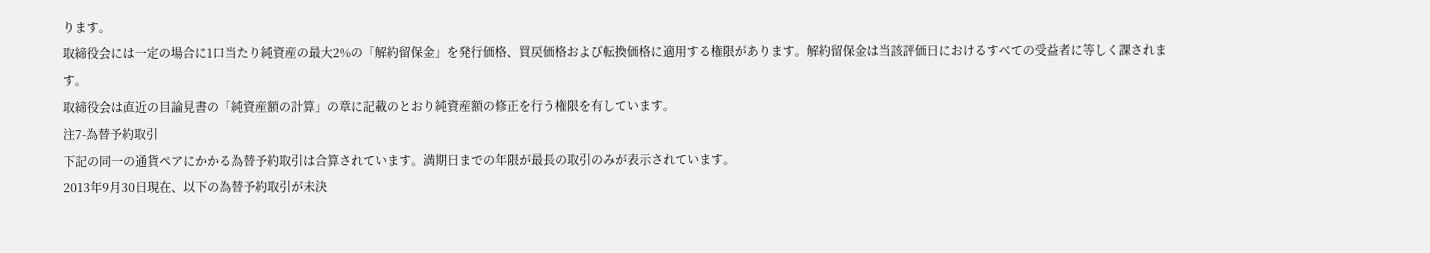ります。
取締役会には一定の場合に1口当たり純資産の最大2%の「解約留保金」を発行価格、買戻価格および転換価格に適用する権限があります。解約留保金は当該評価日におけるすべての受益者に等しく課されます。
取締役会は直近の目論見書の「純資産額の計算」の章に記載のとおり純資産額の修正を行う権限を有しています。
注7-為替予約取引
下記の同一の通貨ペアにかかる為替予約取引は合算されています。満期日までの年限が最長の取引のみが表示されています。
2013年9月30日現在、以下の為替予約取引が未決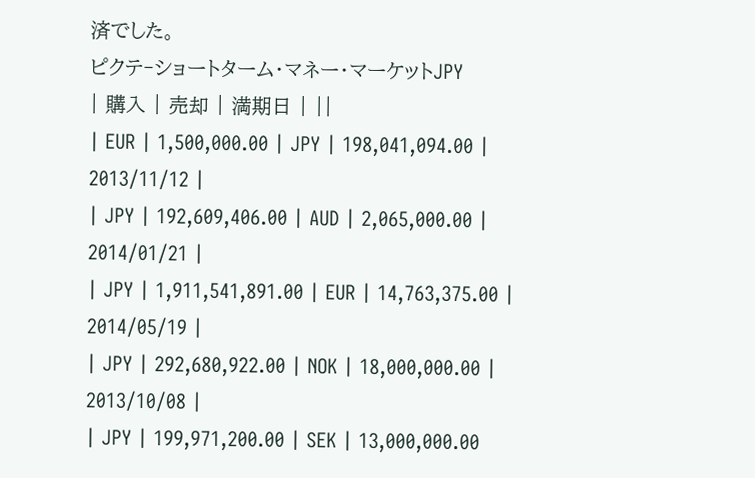済でした。
ピクテ‐ショートターム・マネー・マーケットJPY
| 購入 | 売却 | 満期日 | ||
| EUR | 1,500,000.00 | JPY | 198,041,094.00 | 2013/11/12 |
| JPY | 192,609,406.00 | AUD | 2,065,000.00 | 2014/01/21 |
| JPY | 1,911,541,891.00 | EUR | 14,763,375.00 | 2014/05/19 |
| JPY | 292,680,922.00 | NOK | 18,000,000.00 | 2013/10/08 |
| JPY | 199,971,200.00 | SEK | 13,000,000.00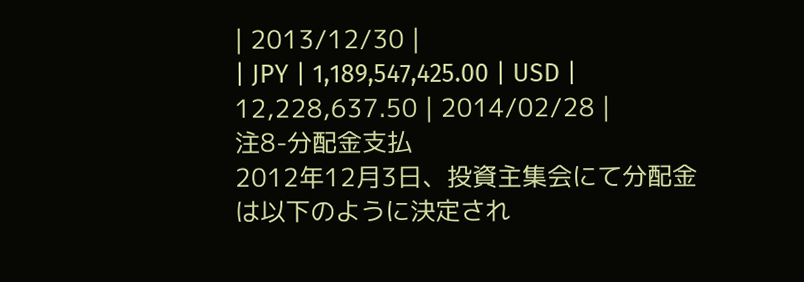| 2013/12/30 |
| JPY | 1,189,547,425.00 | USD | 12,228,637.50 | 2014/02/28 |
注8-分配金支払
2012年12月3日、投資主集会にて分配金は以下のように決定され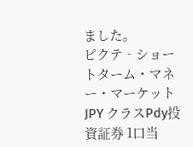ました。
ピクテ‐ショートターム・マネー・マーケットJPY クラスPdy投資証券 1口当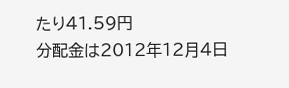たり41.59円
分配金は2012年12月4日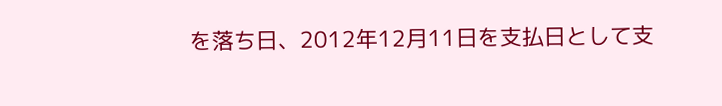を落ち日、2012年12月11日を支払日として支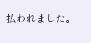払われました。